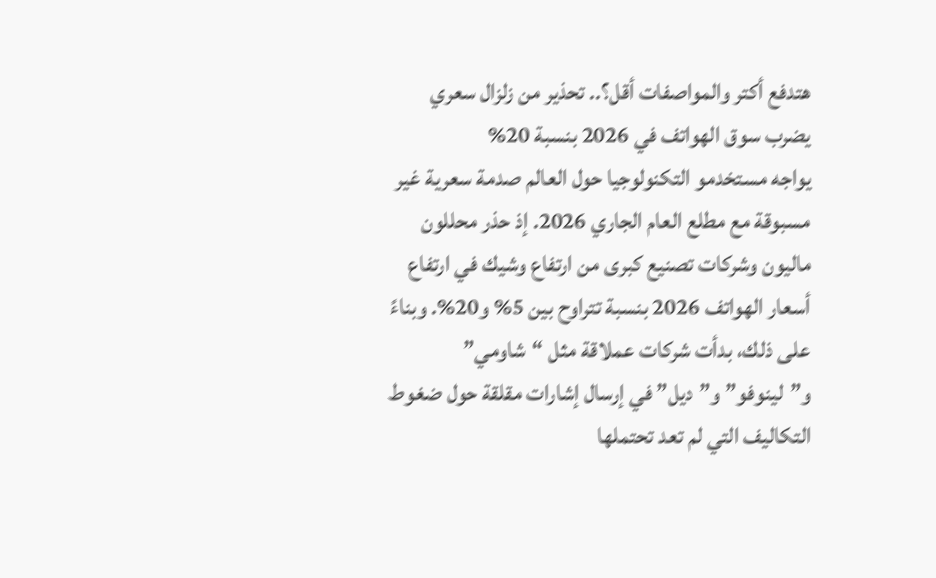هتدفع أكتر والمواصفات أقل؟.. تحذير من زلزال سعري يضرب سوق الهواتف في 2026 بنسبة 20%
يواجه مستخدمو التكنولوجيا حول العالم صدمة سعرية غير مسبوقة مع مطلع العام الجاري 2026. إذ حذر محللون ماليون وشركات تصنيع كبرى من ارتفاع وشيك في ارتفاع أسعار الهواتف 2026 بنسبة تتراوح بين 5% و20%. وبناءً على ذلك، بدأت شركات عملاقة مثل “شاومي” و”لينوفو” و”ديل” في إرسال إشارات مقلقة حول ضغوط التكاليف التي لم تعد تحتملها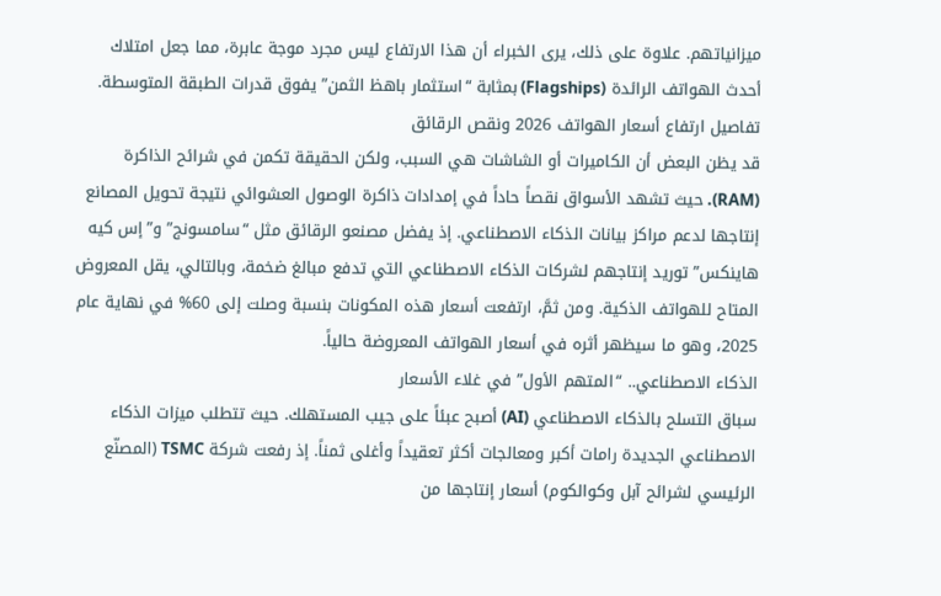ميزانياتهم. علاوة على ذلك، يرى الخبراء أن هذا الارتفاع ليس مجرد موجة عابرة، مما جعل امتلاك أحدث الهواتف الرائدة (Flagships) بمثابة “استثمار باهظ الثمن” يفوق قدرات الطبقة المتوسطة.
تفاصيل ارتفاع أسعار الهواتف 2026 ونقص الرقائق
قد يظن البعض أن الكاميرات أو الشاشات هي السبب، ولكن الحقيقة تكمن في شرائح الذاكرة (RAM). حيث تشهد الأسواق نقصاً حاداً في إمدادات ذاكرة الوصول العشوائي نتيجة تحويل المصانع إنتاجها لدعم مراكز بيانات الذكاء الاصطناعي. إذ يفضل مصنعو الرقائق مثل “سامسونج” و”إس كيه هاينكس” توريد إنتاجهم لشركات الذكاء الاصطناعي التي تدفع مبالغ ضخمة، وبالتالي، يقل المعروض المتاح للهواتف الذكية. ومن ثمَّ، ارتفعت أسعار هذه المكونات بنسبة وصلت إلى 60% في نهاية عام 2025، وهو ما سيظهر أثره في أسعار الهواتف المعروضة حالياً.
الذكاء الاصطناعي.. “المتهم الأول” في غلاء الأسعار
سباق التسلح بالذكاء الاصطناعي (AI) أصبح عبئاً على جيب المستهلك. حيث تتطلب ميزات الذكاء الاصطناعي الجديدة رامات أكبر ومعالجات أكثر تعقيداً وأغلى ثمناً. إذ رفعت شركة TSMC (المصنّع الرئيسي لشرائح آبل وكوالكوم) أسعار إنتاجها من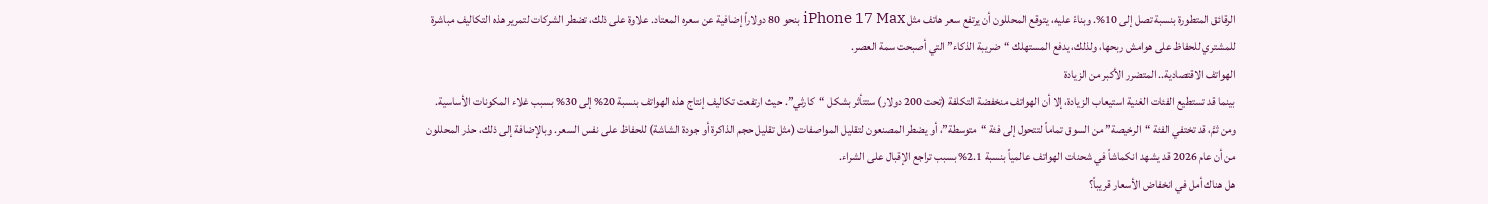الرقائق المتطورة بنسبة تصل إلى 10%. وبناءً عليه، يتوقع المحللون أن يرتفع سعر هاتف مثل iPhone 17 Max بنحو 80 دولاراً إضافية عن سعره المعتاد. علاوة على ذلك، تضطر الشركات لتمرير هذه التكاليف مباشرة للمشتري للحفاظ على هوامش ربحها، ولذلك، يدفع المستهلك “ضريبة الذكاء” التي أصبحت سمة العصر.
الهواتف الاقتصادية.. المتضرر الأكبر من الزيادة
بينما قد تستطيع الفئات الغنية استيعاب الزيادة، إلا أن الهواتف منخفضة التكلفة (تحت 200 دولار) ستتأثر بشكل “كارثي”. حيث ارتفعت تكاليف إنتاج هذه الهواتف بنسبة 20% إلى 30% بسبب غلاء المكونات الأساسية. ومن ثمَّ، قد تختفي الفئة “الرخيصة” من السوق تماماً لتتحول إلى فئة “متوسطة”، أو يضطر المصنعون لتقليل المواصفات (مثل تقليل حجم الذاكرة أو جودة الشاشة) للحفاظ على نفس السعر. وبالإضافة إلى ذلك، حذر المحللون من أن عام 2026 قد يشهد انكماشاً في شحنات الهواتف عالمياً بنسبة 2.1% بسبب تراجع الإقبال على الشراء.
هل هناك أمل في انخفاض الأسعار قريباً؟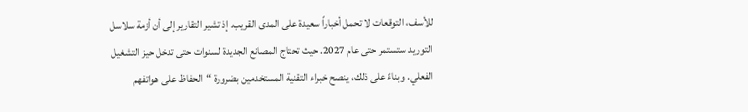للأسف، التوقعات لا تحمل أخباراً سعيدة على المدى القريب. إذ تشير التقارير إلى أن أزمة سلاسل التوريد ستستمر حتى عام 2027. حيث تحتاج المصانع الجديدة لسنوات حتى تدخل حيز التشغيل الفعلي. وبناءً على ذلك، ينصح خبراء التقنية المستخدمين بضرورة “الحفاظ على هواتفهم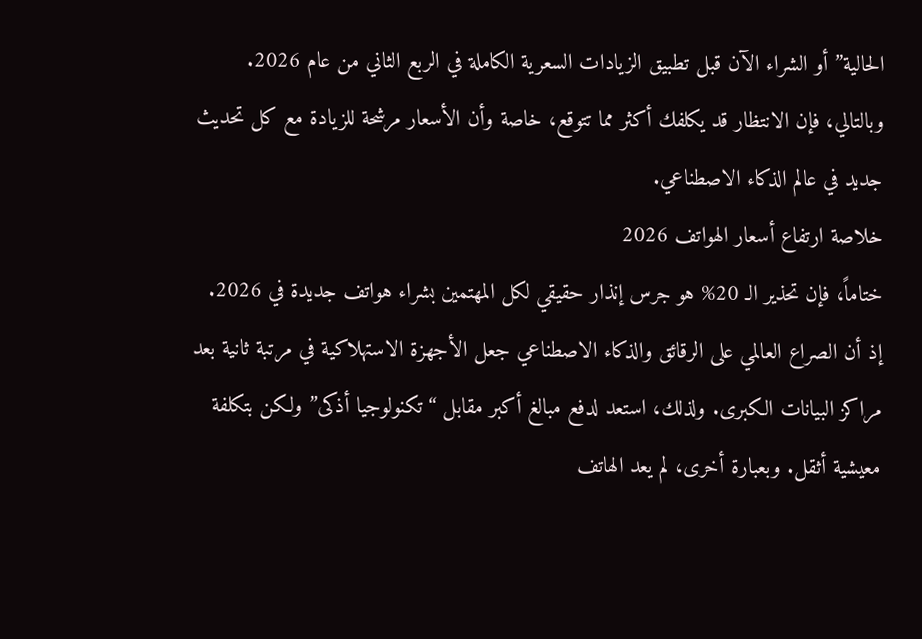الحالية” أو الشراء الآن قبل تطبيق الزيادات السعرية الكاملة في الربع الثاني من عام 2026. وبالتالي، فإن الانتظار قد يكلفك أكثر مما تتوقع، خاصة وأن الأسعار مرشحة للزيادة مع كل تحديث جديد في عالم الذكاء الاصطناعي.
خلاصة ارتفاع أسعار الهواتف 2026
ختاماً، فإن تحذير الـ 20% هو جرس إنذار حقيقي لكل المهتمين بشراء هواتف جديدة في 2026. إذ أن الصراع العالمي على الرقائق والذكاء الاصطناعي جعل الأجهزة الاستهلاكية في مرتبة ثانية بعد مراكز البيانات الكبرى. ولذلك، استعد لدفع مبالغ أكبر مقابل “تكنولوجيا أذكى” ولكن بتكلفة معيشية أثقل. وبعبارة أخرى، لم يعد الهاتف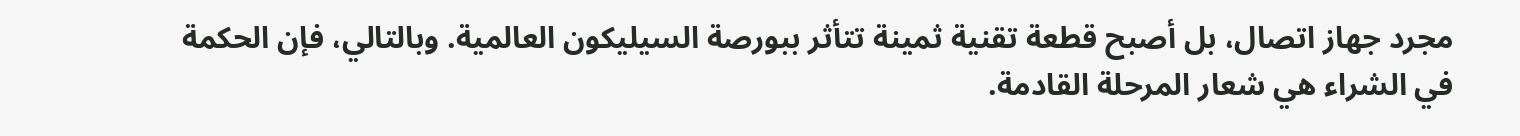مجرد جهاز اتصال، بل أصبح قطعة تقنية ثمينة تتأثر ببورصة السيليكون العالمية. وبالتالي، فإن الحكمة في الشراء هي شعار المرحلة القادمة.